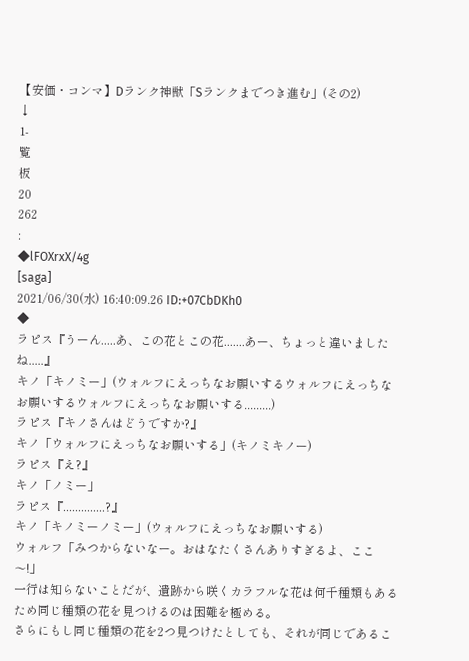【安価・コンマ】Dランク神獣「Sランクまでつき進む」(その2)
↓
1-
覧
板
20
262
:
◆lFOXrxX/4g
[saga]
2021/06/30(水) 16:40:09.26 ID:+07CbDKh0
◆
ラピス『うーん.....あ、この花とこの花.......あー、ちょっと違いましたね.....』
キノ「キノミー」(ウォルフにえっちなお願いするウォルフにえっちなお願いするウォルフにえっちなお願いする.........)
ラピス『キノさんはどうですか?』
キノ「ウォルフにえっちなお願いする」(キノミキノー)
ラピス『え?』
キノ「ノミー」
ラピス『..............?』
キノ「キノミーノミー」(ウォルフにえっちなお願いする)
ウォルフ「みつからないなー。おはなたくさんありすぎるよ、ここ〜!」
一行は知らないことだが、遺跡から咲くカラフルな花は何千種類もあるため同じ種類の花を見つけるのは困難を極める。
さらにもし同じ種類の花を2つ見つけたとしても、それが同じであるこ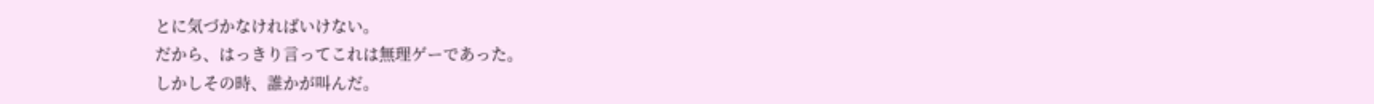とに気づかなければいけない。
だから、はっきり言ってこれは無理ゲーであった。
しかしその時、誰かが叫んだ。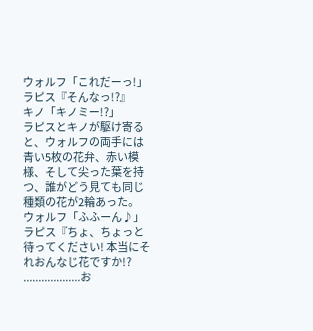ウォルフ「これだーっ!」
ラピス『そんなっ!?』
キノ「キノミー!?」
ラピスとキノが駆け寄ると、ウォルフの両手には青い5枚の花弁、赤い模様、そして尖った葉を持つ、誰がどう見ても同じ種類の花が2輪あった。
ウォルフ「ふふーん♪」
ラピス『ちょ、ちょっと待ってください! 本当にそれおんなじ花ですか!? ...................お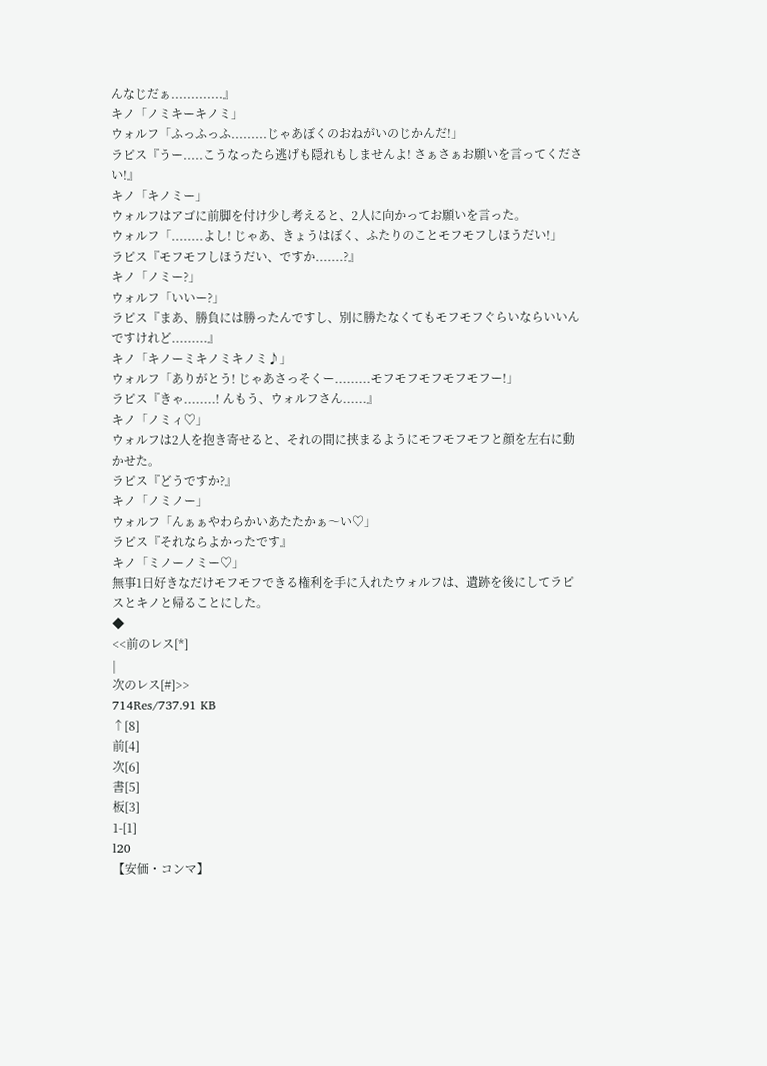んなじだぁ.............』
キノ「ノミキーキノミ」
ウォルフ「ふっふっふ.........じゃあぼくのおねがいのじかんだ!」
ラピス『うー.....こうなったら逃げも隠れもしませんよ! さぁさぁお願いを言ってください!』
キノ「キノミー」
ウォルフはアゴに前脚を付け少し考えると、2人に向かってお願いを言った。
ウォルフ「........よし! じゃあ、きょうはぼく、ふたりのことモフモフしほうだい!」
ラピス『モフモフしほうだい、ですか.......?』
キノ「ノミー?」
ウォルフ「いいー?」
ラピス『まあ、勝負には勝ったんですし、別に勝たなくてもモフモフぐらいならいいんですけれど.........』
キノ「キノーミキノミキノミ♪」
ウォルフ「ありがとう! じゃあさっそくー.........モフモフモフモフモフー!」
ラピス『きゃ........! んもう、ウォルフさん......』
キノ「ノミィ♡」
ウォルフは2人を抱き寄せると、それの間に挟まるようにモフモフモフと顔を左右に動かせた。
ラピス『どうですか?』
キノ「ノミノー」
ウォルフ「んぁぁやわらかいあたたかぁ〜い♡」
ラピス『それならよかったです』
キノ「ミノーノミー♡」
無事1日好きなだけモフモフできる権利を手に入れたウォルフは、遺跡を後にしてラピスとキノと帰ることにした。
◆
<<前のレス[*]
|
次のレス[#]>>
714Res/737.91 KB
↑[8]
前[4]
次[6]
書[5]
板[3]
1-[1]
l20
【安価・コンマ】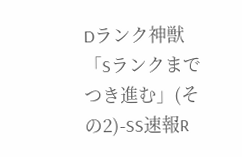Dランク神獣「Sランクまでつき進む」(その2)-SS速報R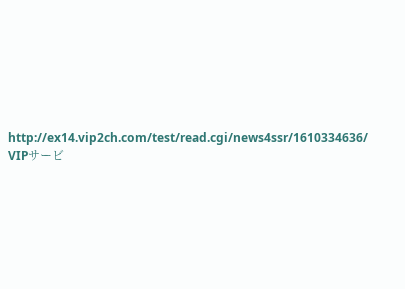http://ex14.vip2ch.com/test/read.cgi/news4ssr/1610334636/
VIPサービ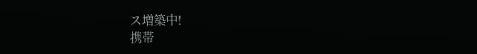ス増築中!
携帯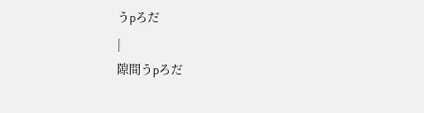うpろだ
|
隙間うpろだ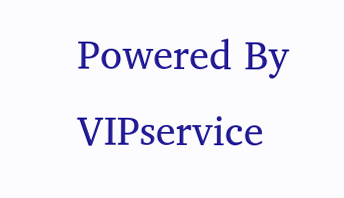Powered By
VIPservice